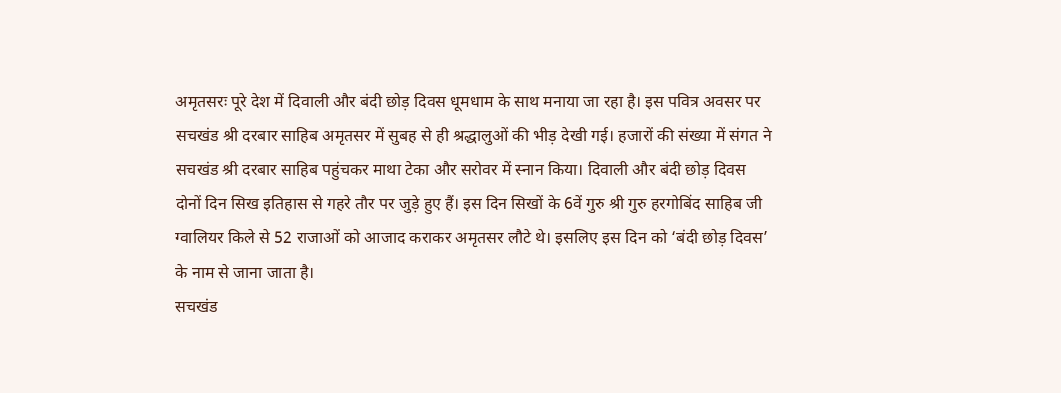अमृतसरः पूरे देश में दिवाली और बंदी छोड़ दिवस धूमधाम के साथ मनाया जा रहा है। इस पवित्र अवसर पर सचखंड श्री दरबार साहिब अमृतसर में सुबह से ही श्रद्धालुओं की भीड़ देखी गई। हजारों की संख्या में संगत ने सचखंड श्री दरबार साहिब पहुंचकर माथा टेका और सरोवर में स्नान किया। दिवाली और बंदी छोड़ दिवस दोनों दिन सिख इतिहास से गहरे तौर पर जुड़े हुए हैं। इस दिन सिखों के 6वें गुरु श्री गुरु हरगोबिंद साहिब जी ग्वालियर किले से 52 राजाओं को आजाद कराकर अमृतसर लौटे थे। इसलिए इस दिन को ‘बंदी छोड़ दिवस’ के नाम से जाना जाता है।
सचखंड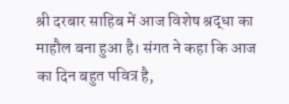श्री दरबार साहिब में आज विशेष श्रद्धा का माहौल बना हुआ है। संगत ने कहा कि आज का दिन बहुत पवित्र है,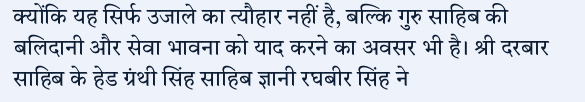क्योंकि यह सिर्फ उजाले का त्यौहार नहीं है, बल्कि गुरु साहिब की बलिदानी और सेवा भावना को याद करने का अवसर भी है। श्री दरबार साहिब के हेड ग्रंथी सिंह साहिब ज्ञानी रघबीर सिंह ने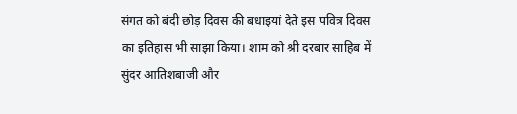संगत को बंदी छोड़ दिवस की बधाइयां देते इस पवित्र दिवस का इतिहास भी साझा किया। शाम को श्री दरबार साहिब में सुंदर आतिशबाजी और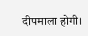दीपमाला होगी।